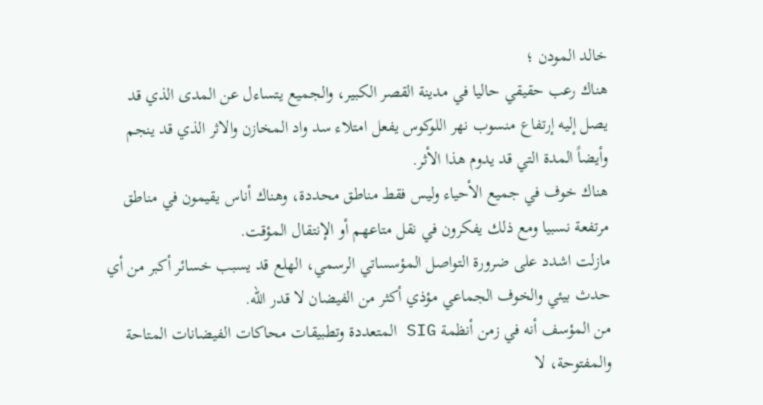خالد المودن ؛
هناك رعب حقيقي حاليا في مدينة القصر الكبير، والجميع يتساءل عن المدى الذي قد يصل إليه إرتفاع منسوب نهر اللوكوس يفعل امتلاء سد واد المخازن والاثر الذي قد ينجم وأيضاً المدة التي قد يدوم هذا الأثر.
هناك خوف في جميع الأحياء وليس فقط مناطق محددة، وهناك أناس يقيمون في مناطق مرتفعة نسبيا ومع ذلك يفكرون في نقل متاعهم أو الإنتقال المؤقت.
مازلت اشدد على ضرورة التواصل المؤسساتي الرسمي، الهلع قد يسبب خسائر أكبر من أي حدث بيئي والخوف الجماعي مؤذي أكثر من الفيضان لا قدر الله.
من المؤسف أنه في زمن أنظمة SIG المتعددة وتطبيقات محاكات الفيضانات المتاحة والمفتوحة، لا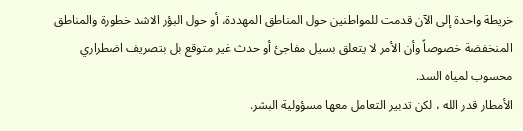خريطة واحدة إلى الآن قدمت للمواطنين حول المناطق المهددة، أو حول البؤر الاشد خطورة والمناطق المنخفضة خصوصاً وأن الأمر لا يتعلق بسيل مفاجئ أو حدث غير متوقع بل بتصريف اضطراري محسوب لمياه السد.
الأمطار قدر الله ، لكن تدبير التعامل معها مسؤولية البشر.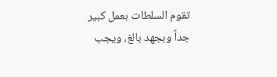تقوم السلطات بعمل كبير جداً وبجهد بالغ، ويجب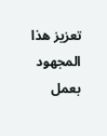تعزيز هذا المجهود بعمل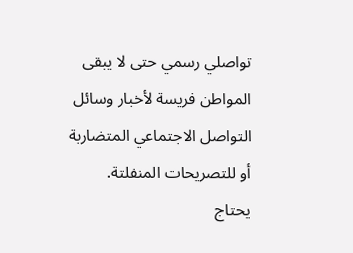تواصلي رسمي حتى لا يبقى المواطن فريسة لأخبار وسائل التواصل الاجتماعي المتضاربة أو للتصريحات المنفلتة.
يحتاج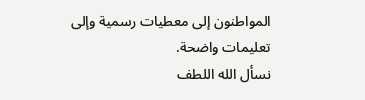المواطنون إلى معطيات رسمية وإلى تعليمات واضحة.
نسأل الله اللطف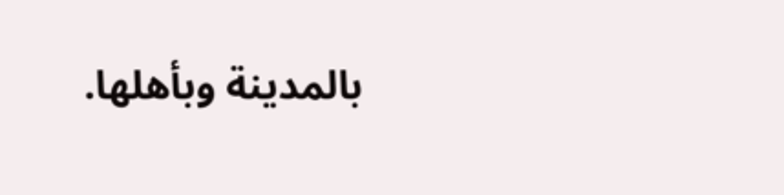بالمدينة وبأهلها.